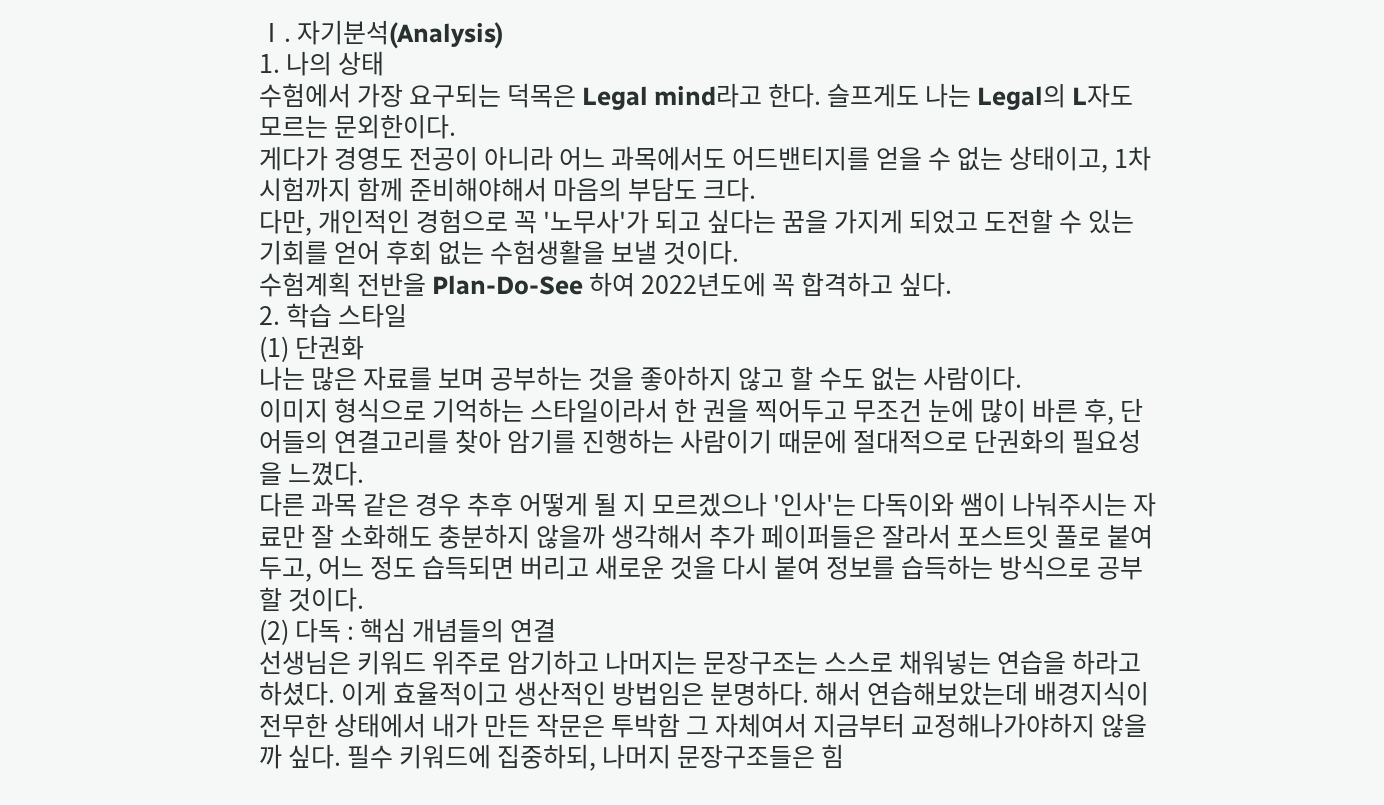Ⅰ. 자기분석(Analysis)
1. 나의 상태
수험에서 가장 요구되는 덕목은 Legal mind라고 한다. 슬프게도 나는 Legal의 L자도 모르는 문외한이다.
게다가 경영도 전공이 아니라 어느 과목에서도 어드밴티지를 얻을 수 없는 상태이고, 1차 시험까지 함께 준비해야해서 마음의 부담도 크다.
다만, 개인적인 경험으로 꼭 '노무사'가 되고 싶다는 꿈을 가지게 되었고 도전할 수 있는 기회를 얻어 후회 없는 수험생활을 보낼 것이다.
수험계획 전반을 Plan-Do-See 하여 2022년도에 꼭 합격하고 싶다.
2. 학습 스타일
(1) 단권화
나는 많은 자료를 보며 공부하는 것을 좋아하지 않고 할 수도 없는 사람이다.
이미지 형식으로 기억하는 스타일이라서 한 권을 찍어두고 무조건 눈에 많이 바른 후, 단어들의 연결고리를 찾아 암기를 진행하는 사람이기 때문에 절대적으로 단권화의 필요성을 느꼈다.
다른 과목 같은 경우 추후 어떻게 될 지 모르겠으나 '인사'는 다독이와 쌤이 나눠주시는 자료만 잘 소화해도 충분하지 않을까 생각해서 추가 페이퍼들은 잘라서 포스트잇 풀로 붙여두고, 어느 정도 습득되면 버리고 새로운 것을 다시 붙여 정보를 습득하는 방식으로 공부할 것이다.
(2) 다독 : 핵심 개념들의 연결
선생님은 키워드 위주로 암기하고 나머지는 문장구조는 스스로 채워넣는 연습을 하라고 하셨다. 이게 효율적이고 생산적인 방법임은 분명하다. 해서 연습해보았는데 배경지식이 전무한 상태에서 내가 만든 작문은 투박함 그 자체여서 지금부터 교정해나가야하지 않을까 싶다. 필수 키워드에 집중하되, 나머지 문장구조들은 힘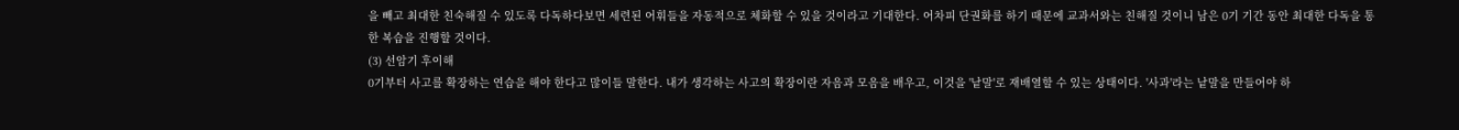을 빼고 최대한 친숙해질 수 있도록 다독하다보면 세련된 어휘들을 자동적으로 체화할 수 있을 것이라고 기대한다. 어차피 단권화를 하기 때문에 교과서와는 친해질 것이니 남은 0기 기간 동안 최대한 다독을 통한 복습을 진행할 것이다.
(3) 선암기 후이해
0기부터 사고를 확장하는 연습을 해야 한다고 많이들 말한다. 내가 생각하는 사고의 확장이란 자음과 모음을 배우고, 이것을 '낱말'로 재배열할 수 있는 상태이다. '사과'라는 낱말을 만들어야 하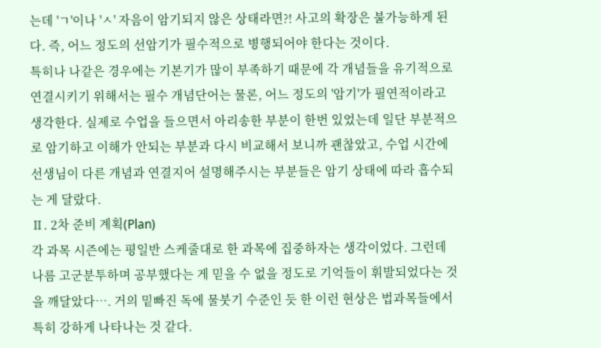는데 'ㄱ'이나 'ㅅ' 자음이 암기되지 않은 상태라면?! 사고의 확장은 불가능하게 된다. 즉, 어느 정도의 선암기가 필수적으로 병행되어야 한다는 것이다.
특히나 나같은 경우에는 기본기가 많이 부족하기 때문에 각 개념들을 유기적으로 연결시키기 위해서는 필수 개념단어는 물론, 어느 정도의 '암기'가 필연적이라고 생각한다. 실제로 수업을 들으면서 아리송한 부분이 한번 있었는데 일단 부분적으로 암기하고 이해가 안되는 부분과 다시 비교해서 보니까 괜찮았고, 수업 시간에 선생님이 다른 개념과 연결지어 설명해주시는 부분들은 암기 상태에 따라 흡수되는 게 달랐다.
Ⅱ. 2차 준비 계획(Plan)
각 과목 시즌에는 평일반 스케줄대로 한 과목에 집중하자는 생각이었다. 그런데 나름 고군분투하며 공부했다는 게 믿을 수 없을 정도로 기억들이 휘발되었다는 것을 깨달았다…. 거의 밑빠진 독에 물붓기 수준인 듯 한 이런 현상은 법과목들에서 특히 강하게 나타나는 것 같다.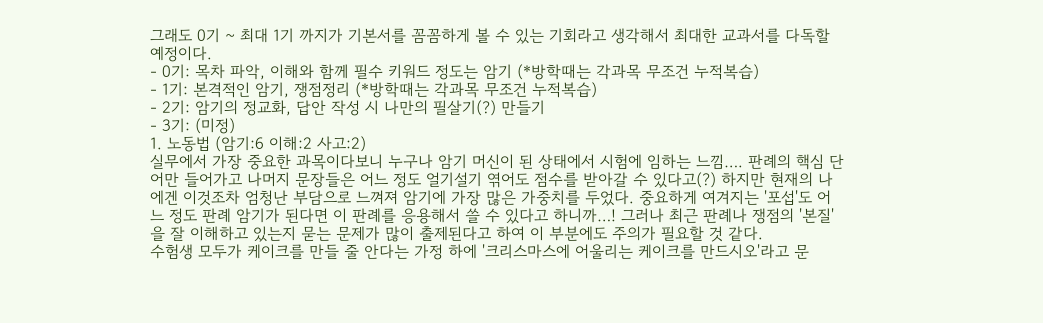그래도 0기 ~ 최대 1기 까지가 기본서를 꼼꼼하게 볼 수 있는 기회라고 생각해서 최대한 교과서를 다독할 예정이다.
- 0기: 목차 파악, 이해와 함께 필수 키워드 정도는 암기 (*방학때는 각과목 무조건 누적복습)
- 1기: 본격적인 암기, 쟁점정리 (*방학때는 각과목 무조건 누적복습)
- 2기: 암기의 정교화, 답안 작성 시 나만의 필살기(?) 만들기
- 3기: (미정)
1. 노동법 (암기:6 이해:2 사고:2)
실무에서 가장 중요한 과목이다보니 누구나 암기 머신이 된 상태에서 시험에 임하는 느낌…. 판례의 핵심 단어만 들어가고 나머지 문장들은 어느 정도 얼기설기 엮어도 점수를 받아갈 수 있다고(?) 하지만 현재의 나에겐 이것조차 엄청난 부담으로 느껴져 암기에 가장 많은 가중치를 두었다. 중요하게 여겨지는 '포섭'도 어느 정도 판례 암기가 된다면 이 판례를 응용해서 쓸 수 있다고 하니까…! 그러나 최근 판례나 쟁점의 '본질'을 잘 이해하고 있는지 묻는 문제가 많이 출제된다고 하여 이 부분에도 주의가 필요할 것 같다.
수험생 모두가 케이크를 만들 줄 안다는 가정 하에 '크리스마스에 어울리는 케이크를 만드시오'라고 문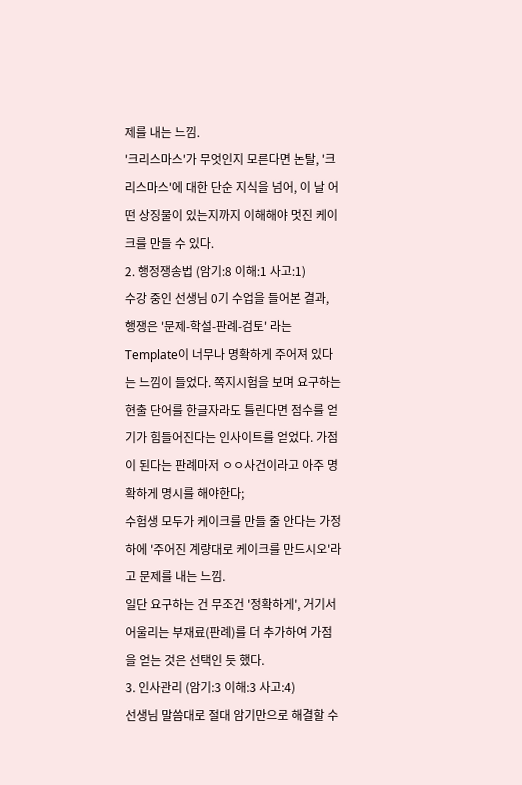제를 내는 느낌.
'크리스마스'가 무엇인지 모른다면 논탈, '크리스마스'에 대한 단순 지식을 넘어, 이 날 어떤 상징물이 있는지까지 이해해야 멋진 케이크를 만들 수 있다.
2. 행정쟁송법 (암기:8 이해:1 사고:1)
수강 중인 선생님 0기 수업을 들어본 결과, 행쟁은 '문제-학설-판례-검토' 라는 Template이 너무나 명확하게 주어져 있다는 느낌이 들었다. 쪽지시험을 보며 요구하는 현출 단어를 한글자라도 틀린다면 점수를 얻기가 힘들어진다는 인사이트를 얻었다. 가점이 된다는 판례마저 ㅇㅇ사건이라고 아주 명확하게 명시를 해야한다;
수험생 모두가 케이크를 만들 줄 안다는 가정 하에 '주어진 계량대로 케이크를 만드시오'라고 문제를 내는 느낌.
일단 요구하는 건 무조건 '정확하게', 거기서 어울리는 부재료(판례)를 더 추가하여 가점을 얻는 것은 선택인 듯 했다.
3. 인사관리 (암기:3 이해:3 사고:4)
선생님 말씀대로 절대 암기만으로 해결할 수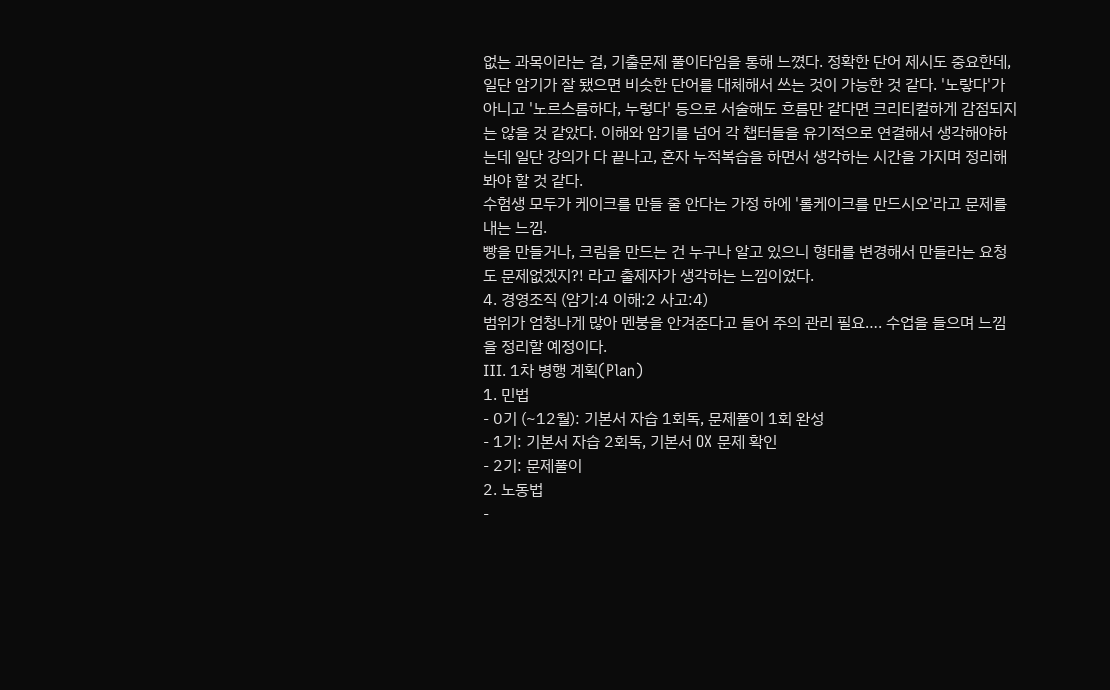없는 과목이라는 걸, 기출문제 풀이타임을 통해 느꼈다. 정확한 단어 제시도 중요한데, 일단 암기가 잘 됐으면 비슷한 단어를 대체해서 쓰는 것이 가능한 것 같다. '노랗다'가 아니고 '노르스름하다, 누렇다' 등으로 서술해도 흐름만 같다면 크리티컬하게 감점되지는 않을 것 같았다. 이해와 암기를 넘어 각 챕터들을 유기적으로 연결해서 생각해야하는데 일단 강의가 다 끝나고, 혼자 누적복습을 하면서 생각하는 시간을 가지며 정리해봐야 할 것 같다.
수험생 모두가 케이크를 만들 줄 안다는 가정 하에 '롤케이크를 만드시오'라고 문제를 내는 느낌.
빵을 만들거나, 크림을 만드는 건 누구나 알고 있으니 형태를 변경해서 만들라는 요청도 문제없겠지?! 라고 출제자가 생각하는 느낌이었다.
4. 경영조직 (암기:4 이해:2 사고:4)
범위가 엄청나게 많아 멘붕을 안겨준다고 들어 주의 관리 필요…. 수업을 들으며 느낌을 정리할 예정이다.
Ⅲ. 1차 병행 계획(Plan)
1. 민법
- 0기 (~12월): 기본서 자습 1회독, 문제풀이 1회 완성
- 1기: 기본서 자습 2회독, 기본서 OX 문제 확인
- 2기: 문제풀이
2. 노동법
-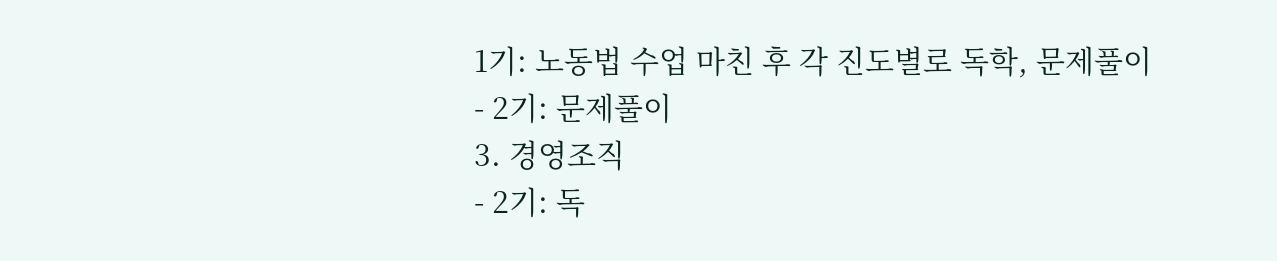1기: 노동법 수업 마친 후 각 진도별로 독학, 문제풀이
- 2기: 문제풀이
3. 경영조직
- 2기: 독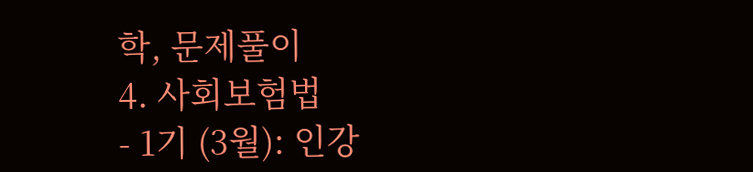학, 문제풀이
4. 사회보험법
- 1기 (3월): 인강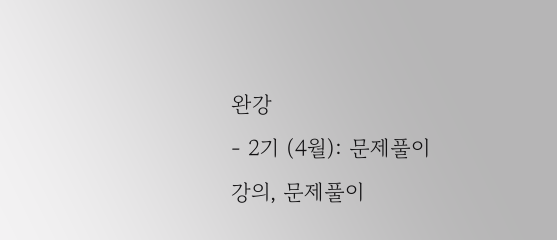완강
- 2기 (4월): 문제풀이 강의, 문제풀이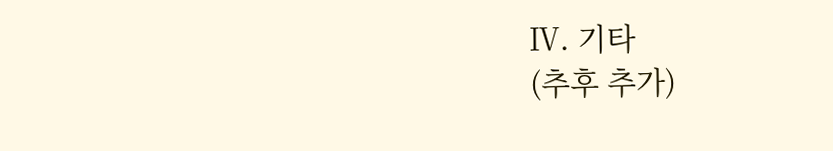Ⅳ. 기타
(추후 추가)